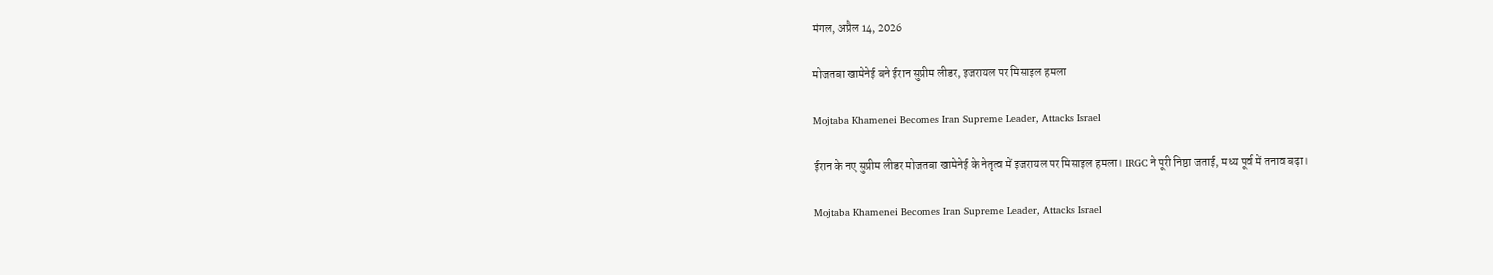मंगल, अप्रैल 14, 2026

मोजतबा खामेनेई बने ईरान सुप्रीम लीडर, इजरायल पर मिसाइल हमला

Mojtaba Khamenei Becomes Iran Supreme Leader, Attacks Israel

ईरान के नए सुप्रीम लीडर मोजतबा खामेनेई के नेतृत्व में इजरायल पर मिसाइल हमला। IRGC ने पूरी निष्ठा जताई, मध्य पूर्व में तनाव बढ़ा।

Mojtaba Khamenei Becomes Iran Supreme Leader, Attacks Israel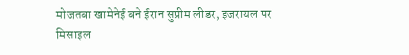मोजतबा खामेनेई बने ईरान सुप्रीम लीडर, इजरायल पर मिसाइल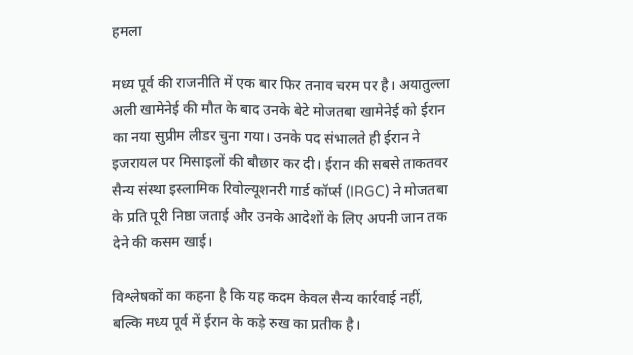हमला

मध्य पूर्व की राजनीति में एक बार फिर तनाव चरम पर है। अयातुल्ला अली खामेनेई की मौत के बाद उनके बेटे मोजतबा खामेनेई को ईरान का नया सुप्रीम लीडर चुना गया। उनके पद संभालते ही ईरान ने इजरायल पर मिसाइलों की बौछार कर दी। ईरान की सबसे ताकतवर सैन्य संस्था इस्लामिक रिवोल्यूशनरी गार्ड कॉर्प्स (IRGC) ने मोजतबा के प्रति पूरी निष्ठा जताई और उनके आदेशों के लिए अपनी जान तक देने की कसम खाई।

विश्लेषकों का कहना है कि यह कदम केवल सैन्य कार्रवाई नहीं, बल्कि मध्य पूर्व में ईरान के कड़े रुख का प्रतीक है।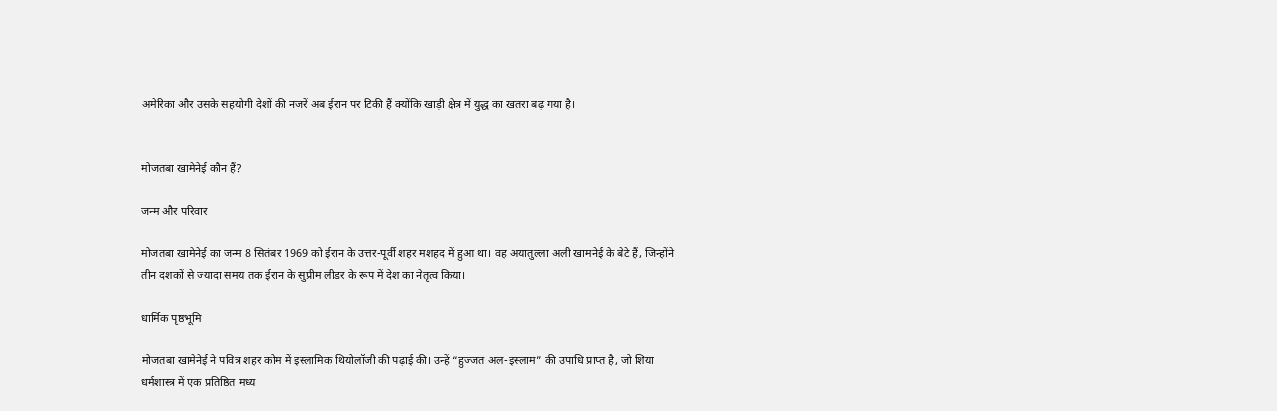अमेरिका और उसके सहयोगी देशों की नजरें अब ईरान पर टिकी हैं क्योंकि खाड़ी क्षेत्र में युद्ध का खतरा बढ़ गया है।


मोजतबा खामेनेई कौन हैं?

जन्म और परिवार

मोजतबा खामेनेई का जन्म 8 सितंबर 1969 को ईरान के उत्तर-पूर्वी शहर मशहद में हुआ था। वह अयातुल्ला अली खामनेई के बेटे हैं, जिन्होंने तीन दशकों से ज्यादा समय तक ईरान के सुप्रीम लीडर के रूप में देश का नेतृत्व किया।

धार्मिक पृष्ठभूमि

मोजतबा खामेनेई ने पवित्र शहर कोम में इस्लामिक थियोलॉजी की पढ़ाई की। उन्हें “हुज्जत अल-इस्लाम” की उपाधि प्राप्त है, जो शिया धर्मशास्त्र में एक प्रतिष्ठित मध्य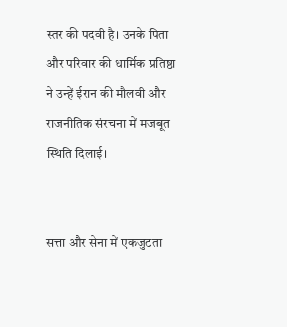स्तर की पदवी है। उनके पिता और परिवार की धार्मिक प्रतिष्ठा ने उन्हें ईरान की मौलवी और राजनीतिक संरचना में मजबूत स्थिति दिलाई।


सत्ता और सेना में एकजुटता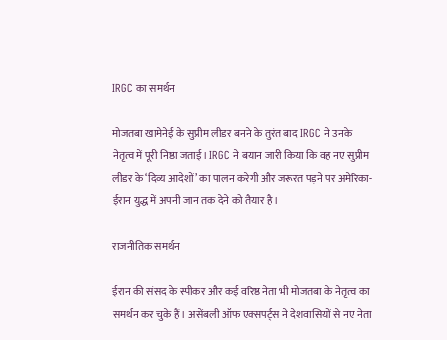IRGC का समर्थन

मोजतबा खामेनेई के सुप्रीम लीडर बनने के तुरंत बाद IRGC ने उनके नेतृत्व में पूरी निष्ठा जताई। IRGC ने बयान जारी किया कि वह नए सुप्रीम लीडर के ‘दिव्य आदेशों’ का पालन करेगी और जरूरत पड़ने पर अमेरिका-ईरान युद्ध में अपनी जान तक देने को तैयार है।

राजनीतिक समर्थन

ईरान की संसद के स्पीकर और कई वरिष्ठ नेता भी मोजतबा के नेतृत्व का समर्थन कर चुके हैं। असेंबली ऑफ एक्सपर्ट्स ने देशवासियों से नए नेता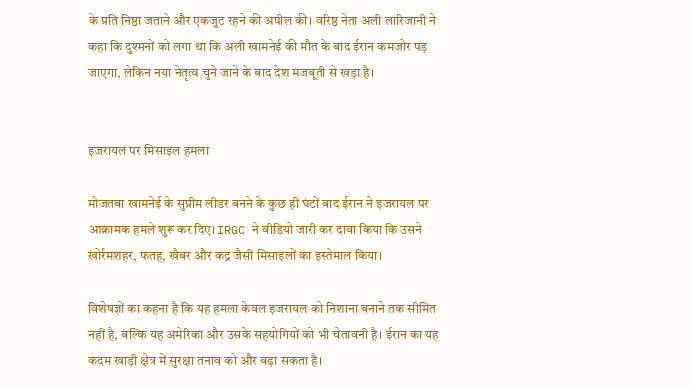के प्रति निष्ठा जताने और एकजुट रहने की अपील की। वरिष्ठ नेता अली लारिजानी ने कहा कि दुश्मनों को लगा था कि अली खामनेई की मौत के बाद ईरान कमजोर पड़ जाएगा, लेकिन नया नेतृत्व चुने जाने के बाद देश मजबूती से खड़ा है।


इजरायल पर मिसाइल हमला

मोजतबा खामनेई के सुप्रीम लीडर बनने के कुछ ही घंटों बाद ईरान ने इजरायल पर आक्रामक हमले शुरू कर दिए। IRGC ने वीडियो जारी कर दावा किया कि उसने खोर्रमशहर, फतह, खैबर और कद्र जैसी मिसाइलों का इस्तेमाल किया।

विशेषज्ञों का कहना है कि यह हमला केवल इजरायल को निशाना बनाने तक सीमित नहीं है, बल्कि यह अमेरिका और उसके सहयोगियों को भी चेतावनी है। ईरान का यह कदम खाड़ी क्षेत्र में सुरक्षा तनाव को और बढ़ा सकता है।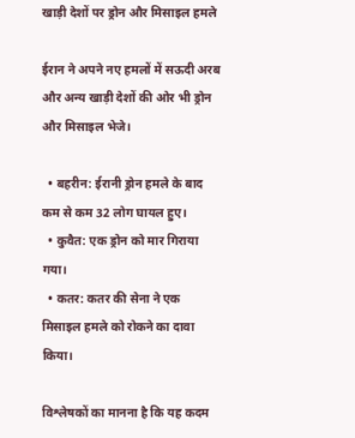खाड़ी देशों पर ड्रोन और मिसाइल हमले

ईरान ने अपने नए हमलों में सऊदी अरब और अन्य खाड़ी देशों की ओर भी ड्रोन और मिसाइल भेजे।

  • बहरीन: ईरानी ड्रोन हमले के बाद कम से कम 32 लोग घायल हुए।
  • कुवैत: एक ड्रोन को मार गिराया गया।
  • कतर: कतर की सेना ने एक मिसाइल हमले को रोकने का दावा किया।

विश्लेषकों का मानना है कि यह कदम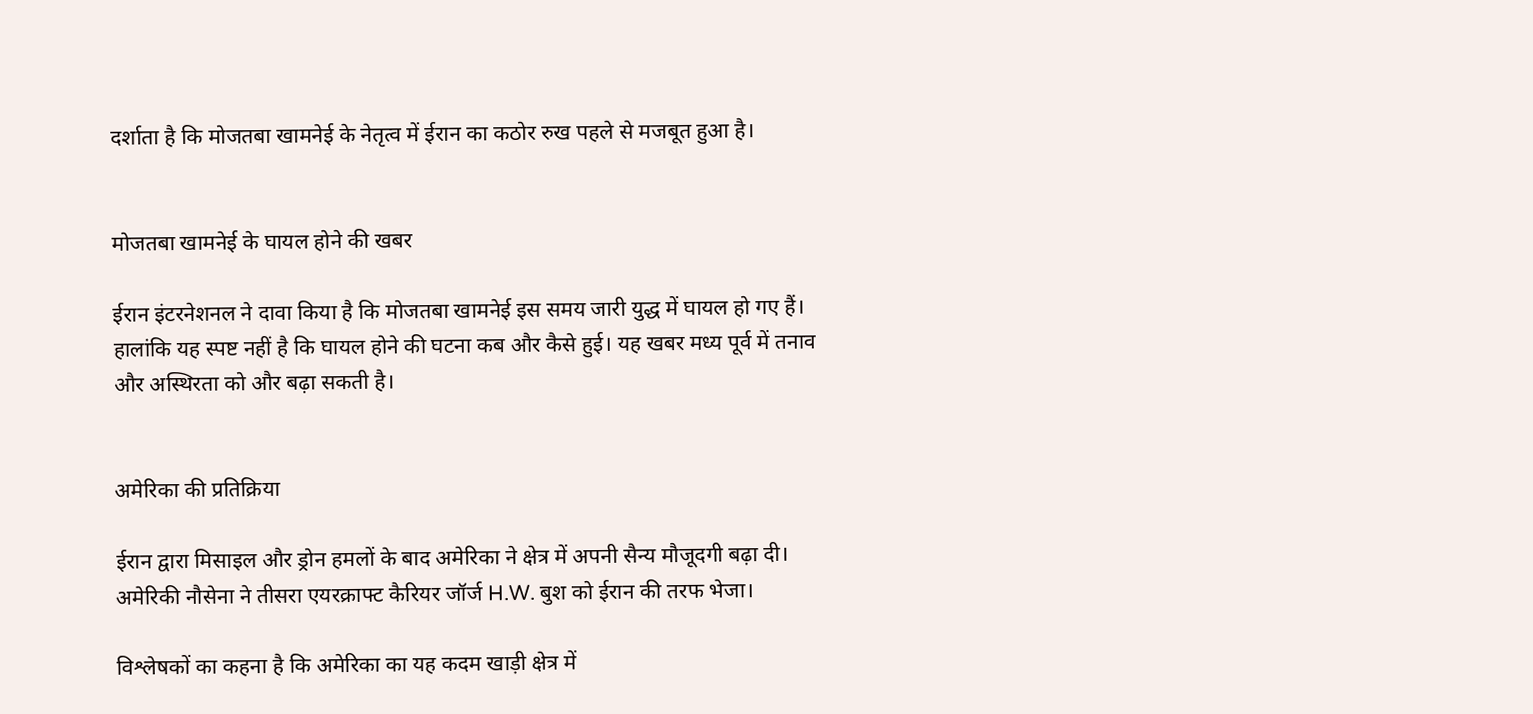दर्शाता है कि मोजतबा खामनेई के नेतृत्व में ईरान का कठोर रुख पहले से मजबूत हुआ है।


मोजतबा खामनेई के घायल होने की खबर

ईरान इंटरनेशनल ने दावा किया है कि मोजतबा खामनेई इस समय जारी युद्ध में घायल हो गए हैं। हालांकि यह स्पष्ट नहीं है कि घायल होने की घटना कब और कैसे हुई। यह खबर मध्य पूर्व में तनाव और अस्थिरता को और बढ़ा सकती है।


अमेरिका की प्रतिक्रिया

ईरान द्वारा मिसाइल और ड्रोन हमलों के बाद अमेरिका ने क्षेत्र में अपनी सैन्य मौजूदगी बढ़ा दी। अमेरिकी नौसेना ने तीसरा एयरक्राफ्ट कैरियर जॉर्ज H.W. बुश को ईरान की तरफ भेजा।

विश्लेषकों का कहना है कि अमेरिका का यह कदम खाड़ी क्षेत्र में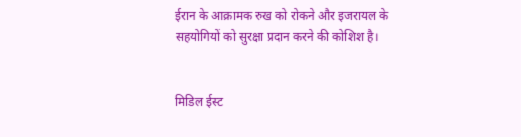ईरान के आक्रामक रुख को रोकने और इजरायल के सहयोगियों को सुरक्षा प्रदान करने की कोशिश है।


मिडिल ईस्ट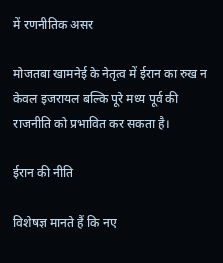में रणनीतिक असर

मोजतबा खामनेई के नेतृत्व में ईरान का रुख न केवल इजरायल बल्कि पूरे मध्य पूर्व की राजनीति को प्रभावित कर सकता है।

ईरान की नीति

विशेषज्ञ मानते हैं कि नए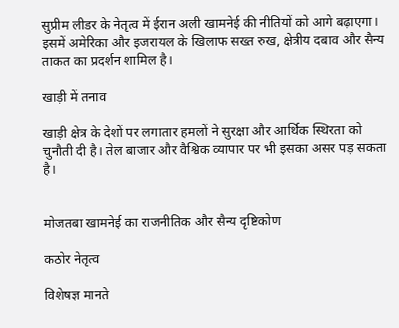सुप्रीम लीडर के नेतृत्व में ईरान अली खामनेई की नीतियों को आगे बढ़ाएगा। इसमें अमेरिका और इजरायल के खिलाफ सख्त रुख, क्षेत्रीय दबाव और सैन्य ताकत का प्रदर्शन शामिल है।

खाड़ी में तनाव

खाड़ी क्षेत्र के देशों पर लगातार हमलों ने सुरक्षा और आर्थिक स्थिरता को चुनौती दी है। तेल बाजार और वैश्विक व्यापार पर भी इसका असर पड़ सकता है।


मोजतबा खामनेई का राजनीतिक और सैन्य दृष्टिकोण

कठोर नेतृत्व

विशेषज्ञ मानते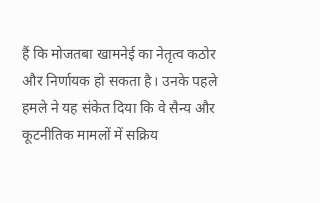हैं कि मोजतबा खामनेई का नेतृत्व कठोर और निर्णायक हो सकता है। उनके पहले हमले ने यह संकेत दिया कि वे सैन्य और कूटनीतिक मामलों में सक्रिय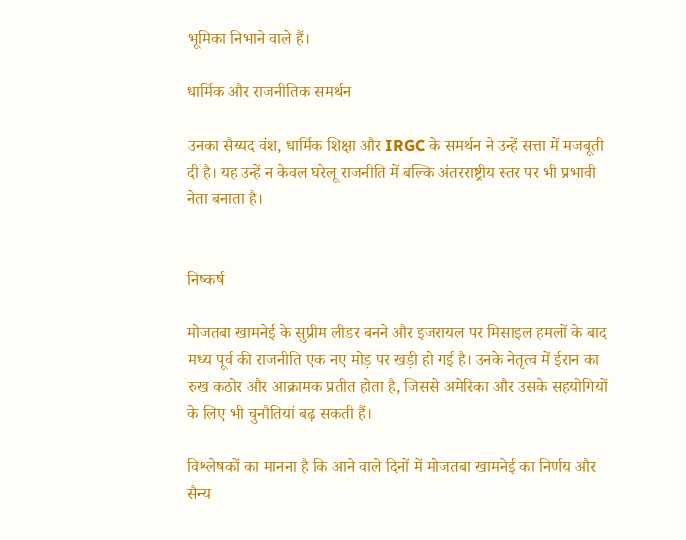भूमिका निभाने वाले हैं।

धार्मिक और राजनीतिक समर्थन

उनका सैय्यद वंश, धार्मिक शिक्षा और IRGC के समर्थन ने उन्हें सत्ता में मजबूती दी है। यह उन्हें न केवल घरेलू राजनीति में बल्कि अंतरराष्ट्रीय स्तर पर भी प्रभावी नेता बनाता है।


निष्कर्ष

मोजतबा खामनेई के सुप्रीम लीडर बनने और इजरायल पर मिसाइल हमलों के बाद मध्य पूर्व की राजनीति एक नए मोड़ पर खड़ी हो गई है। उनके नेतृत्व में ईरान का रुख कठोर और आक्रामक प्रतीत होता है, जिससे अमेरिका और उसके सहयोगियों के लिए भी चुनौतियां बढ़ सकती हैं।

विश्लेषकों का मानना है कि आने वाले दिनों में मोजतबा खामनेई का निर्णय और सैन्य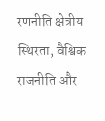रणनीति क्षेत्रीय स्थिरता, वैश्विक राजनीति और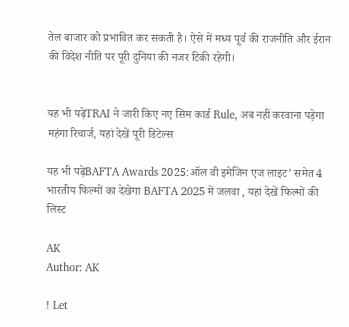तेल बाजार को प्रभावित कर सकती है। ऐसे में मध्य पूर्व की राजनीति और ईरान की विदेश नीति पर पूरी दुनिया की नजर टिकी रहेगी।


यह भी पढ़ेTRAI ने जारी किए नए सिम कार्ड Rule, अब नहीं करवाना पड़ेगा महंगा रिचार्ज, यहां देखें पूरी डिटेल्स

यह भी पढ़ेBAFTA Awards 2025:ऑल वी इमेजिन एज लाइट’ समेत 4 भारतीय फिल्मों का देखेगा BAFTA 2025 में जलवा , यहां देखें फिल्मों की लिस्ट

AK
Author: AK

! Let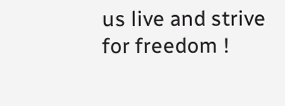us live and strive for freedom !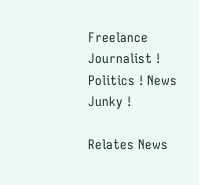Freelance Journalist ! Politics ! News Junky !

Relates News